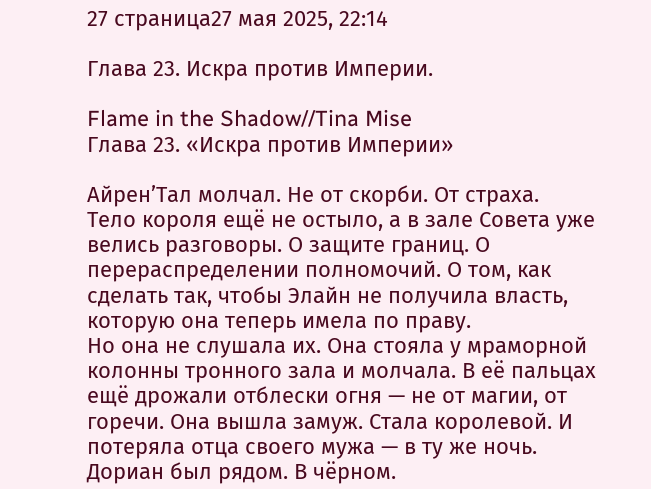27 страница27 мая 2025, 22:14

Глава 23. Искра против Империи.

Flame in the Shadow//Tina Mise
Глава 23. «Искра против Империи»

Айрен’Тал молчал. Не от скорби. От страха.
Тело короля ещё не остыло, а в зале Совета уже велись разговоры. О защите границ. О перераспределении полномочий. О том, как сделать так, чтобы Элайн не получила власть, которую она теперь имела по праву.
Но она не слушала их. Она стояла у мраморной колонны тронного зала и молчала. В её пальцах ещё дрожали отблески огня — не от магии, от горечи. Она вышла замуж. Стала королевой. И потеряла отца своего мужа — в ту же ночь.
Дориан был рядом. В чёрном.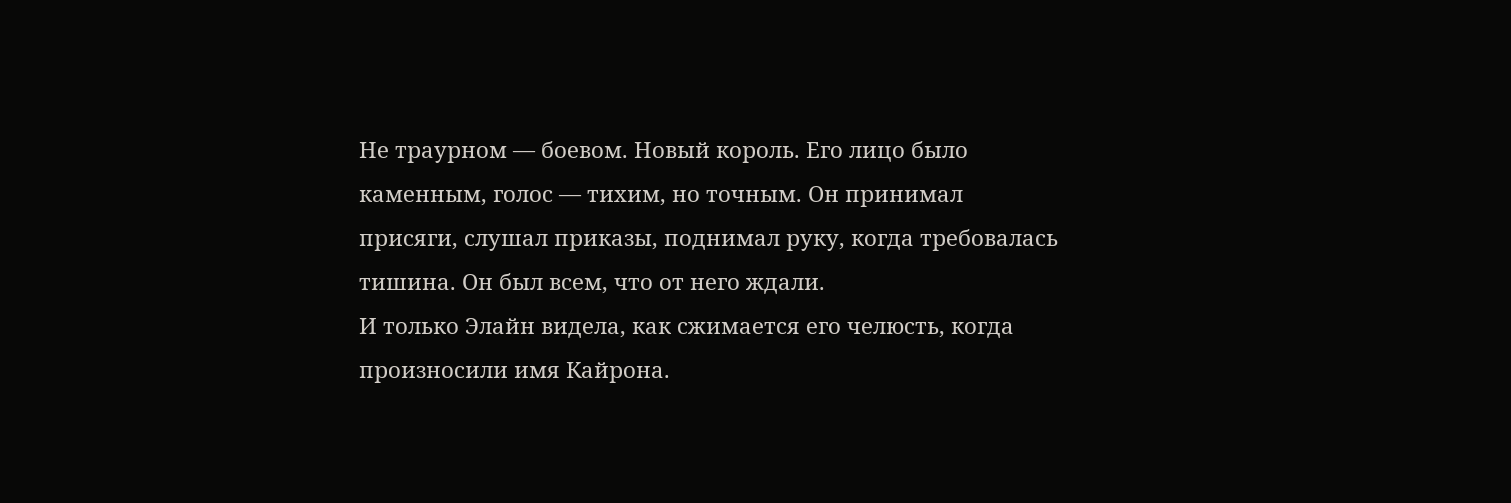Не траурном — боевом. Новый король. Его лицо было каменным, голос — тихим, но точным. Он принимал присяги, слушал приказы, поднимал руку, когда требовалась тишина. Он был всем, что от него ждали.
И только Элайн видела, как сжимается его челюсть, когда произносили имя Кайрона.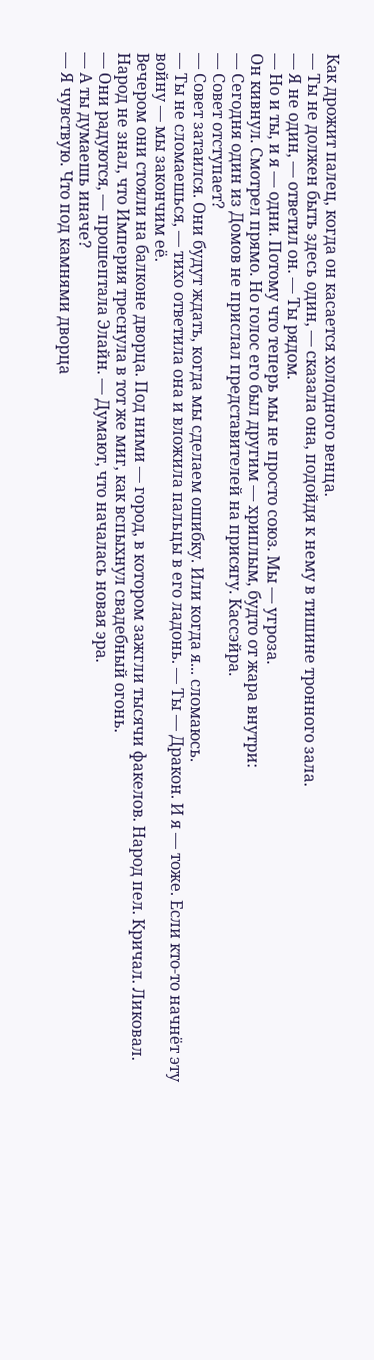Как дрожит палец, когда он касается холодного венца.
— Ты не должен быть здесь один, — сказала она, подойдя к нему в тишине тронного зала.
— Я не один, — ответил он. — Ты рядом.
— Но и ты, и я — одни. Потому что теперь мы не просто союз. Мы — угроза.
Он кивнул. Смотрел прямо. Но голос его был другим — хриплым, будто от жара внутри:
— Сегодня один из Домов не прислал представителей на присягу. Кассэйра.
— Совет отступает?
— Совет затаился. Они будут ждать, когда мы сделаем ошибку. Или когда я... сломаюсь.
— Ты не сломаешься, — тихо ответила она и вложила пальцы в его ладонь. — Ты — Дракон. И я — тоже. Если кто-то начнёт эту войну — мы закончим её.
Вечером они стояли на балконе дворца. Под ними — город, в котором зажгли тысячи факелов. Народ пел. Кричал. Ликовал.
Народ не знал, что Империя треснула в тот же миг, как вспыхнул свадебный огонь.
— Они радуются, — прошептала Элайн. — Думают, что началась новая эра.
— А ты думаешь иначе?
— Я чувствую. Что под камнями дворца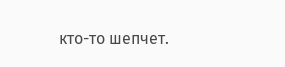кто-то шепчет.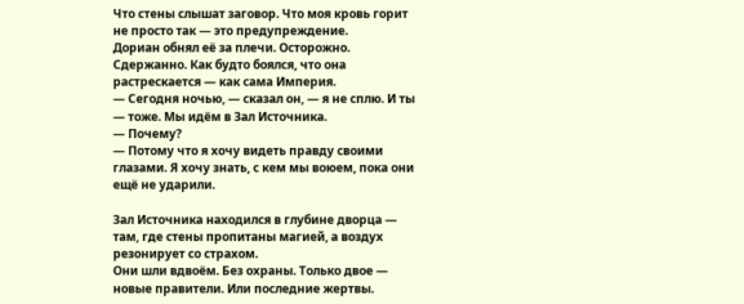Что стены слышат заговор. Что моя кровь горит не просто так — это предупреждение.
Дориан обнял её за плечи. Осторожно. Сдержанно. Как будто боялся, что она растрескается — как сама Империя.
— Сегодня ночью, — сказал он, — я не сплю. И ты — тоже. Мы идём в Зал Источника.
— Почему?
— Потому что я хочу видеть правду своими глазами. Я хочу знать, с кем мы воюем, пока они ещё не ударили.

Зал Источника находился в глубине дворца — там, где стены пропитаны магией, а воздух резонирует со страхом.
Они шли вдвоём. Без охраны. Только двое — новые правители. Или последние жертвы.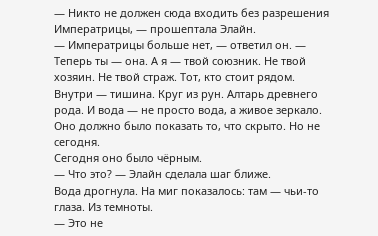— Никто не должен сюда входить без разрешения Императрицы, — прошептала Элайн.
— Императрицы больше нет, — ответил он. — Теперь ты — она. А я — твой союзник. Не твой хозяин. Не твой страж. Тот, кто стоит рядом.
Внутри — тишина. Круг из рун. Алтарь древнего рода. И вода — не просто вода, а живое зеркало. Оно должно было показать то, что скрыто. Но не сегодня.
Сегодня оно было чёрным.
— Что это? — Элайн сделала шаг ближе.
Вода дрогнула. На миг показалось: там — чьи-то глаза. Из темноты.
— Это не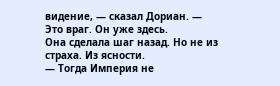видение, — сказал Дориан. — Это враг. Он уже здесь.
Она сделала шаг назад. Но не из страха. Из ясности.
— Тогда Империя не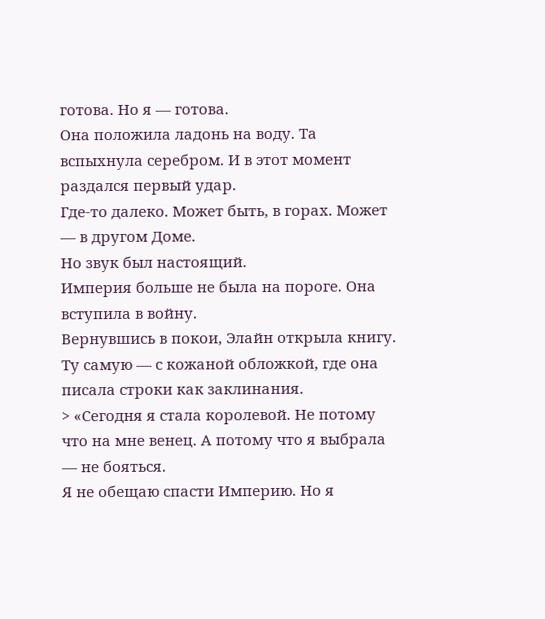готова. Но я — готова.
Она положила ладонь на воду. Та вспыхнула серебром. И в этот момент раздался первый удар.
Где-то далеко. Может быть, в горах. Может — в другом Доме.
Но звук был настоящий.
Империя больше не была на пороге. Она вступила в войну.
Вернувшись в покои, Элайн открыла книгу. Ту самую — с кожаной обложкой, где она писала строки как заклинания.
> «Сегодня я стала королевой. Не потому что на мне венец. А потому что я выбрала — не бояться.
Я не обещаю спасти Империю. Но я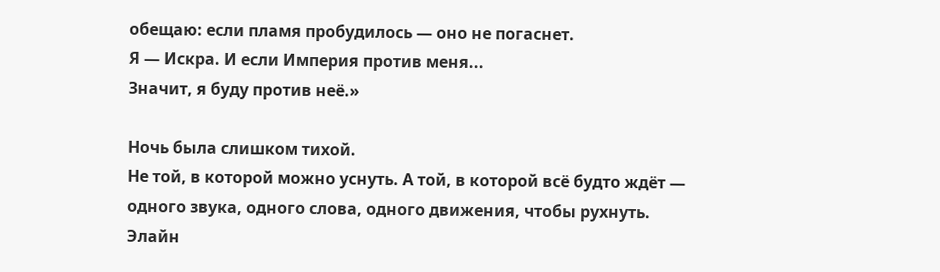обещаю: если пламя пробудилось — оно не погаснет.
Я — Искра. И если Империя против меня...
Значит, я буду против неё.»

Ночь была слишком тихой.
Не той, в которой можно уснуть. А той, в которой всё будто ждёт — одного звука, одного слова, одного движения, чтобы рухнуть.
Элайн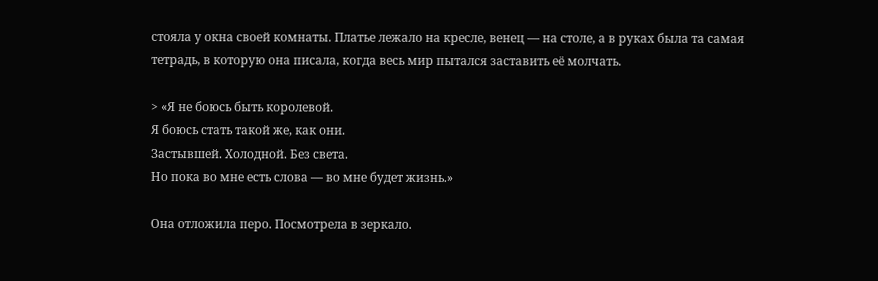стояла у окна своей комнаты. Платье лежало на кресле, венец — на столе, а в руках была та самая тетрадь, в которую она писала, когда весь мир пытался заставить её молчать.

> «Я не боюсь быть королевой.
Я боюсь стать такой же, как они.
Застывшей. Холодной. Без света.
Но пока во мне есть слова — во мне будет жизнь.»

Она отложила перо. Посмотрела в зеркало.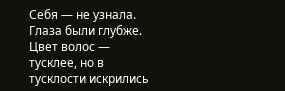Себя — не узнала.
Глаза были глубже. Цвет волос — тусклее, но в тусклости искрились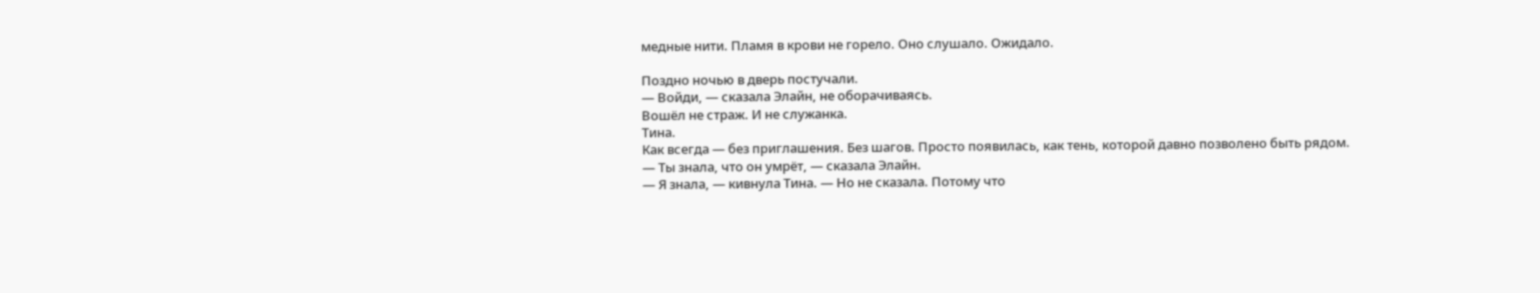медные нити. Пламя в крови не горело. Оно слушало. Ожидало.

Поздно ночью в дверь постучали.
— Войди, — сказала Элайн, не оборачиваясь.
Вошёл не страж. И не служанка.
Тина.
Как всегда — без приглашения. Без шагов. Просто появилась, как тень, которой давно позволено быть рядом.
— Ты знала, что он умрёт, — сказала Элайн.
— Я знала, — кивнула Тина. — Но не сказала. Потому что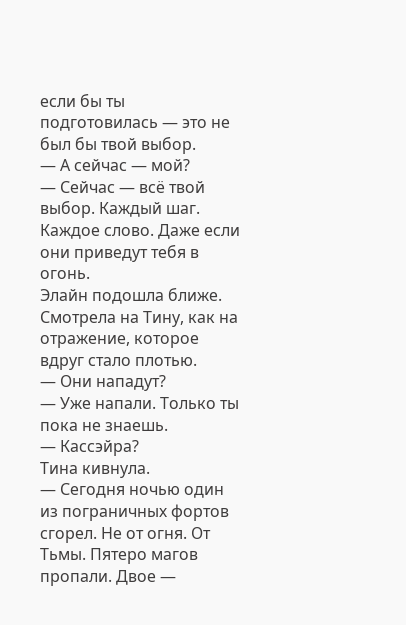если бы ты подготовилась — это не был бы твой выбор.
— А сейчас — мой?
— Сейчас — всё твой выбор. Каждый шаг. Каждое слово. Даже если они приведут тебя в огонь.
Элайн подошла ближе. Смотрела на Тину, как на отражение, которое вдруг стало плотью.
— Они нападут?
— Уже напали. Только ты пока не знаешь.
— Кассэйра?
Тина кивнула.
— Сегодня ночью один из пограничных фортов сгорел. Не от огня. От Тьмы. Пятеро магов пропали. Двое —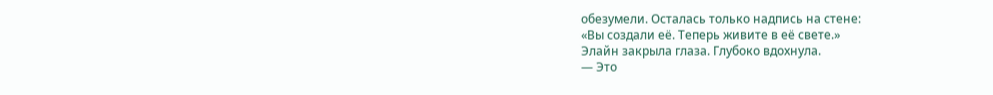обезумели. Осталась только надпись на стене:
«Вы создали её. Теперь живите в её свете.»
Элайн закрыла глаза. Глубоко вдохнула.
— Это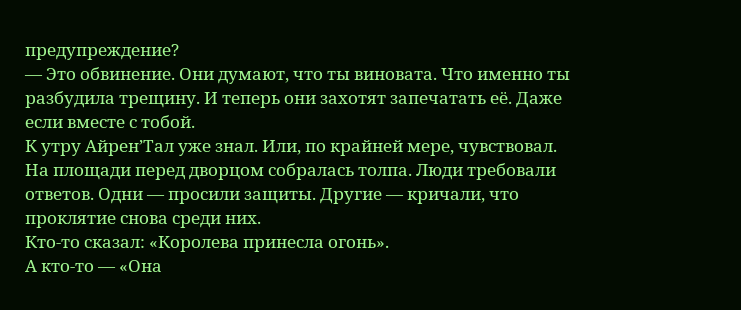предупреждение?
— Это обвинение. Они думают, что ты виновата. Что именно ты разбудила трещину. И теперь они захотят запечатать её. Даже если вместе с тобой.
К утру Айрен’Тал уже знал. Или, по крайней мере, чувствовал.
На площади перед дворцом собралась толпа. Люди требовали ответов. Одни — просили защиты. Другие — кричали, что проклятие снова среди них.
Кто-то сказал: «Королева принесла огонь».
А кто-то — «Она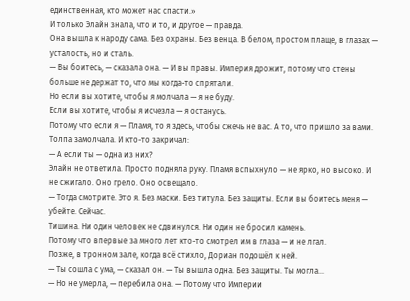единственная, кто может нас спасти.»
И только Элайн знала, что и то, и другое — правда.
Она вышла к народу сама. Без охраны. Без венца. В белом, простом плаще, в глазах — усталость, но и сталь.
— Вы боитесь, — сказала она. — И вы правы. Империя дрожит, потому что стены больше не держат то, что мы когда-то спрятали.
Но если вы хотите, чтобы я молчала — я не буду.
Если вы хотите, чтобы я исчезла — я останусь.
Потому что если я — Пламя, то я здесь, чтобы сжечь не вас. А то, что пришло за вами.
Толпа замолчала. И кто-то закричал:
— А если ты — одна из них?
Элайн не ответила. Просто подняла руку. Пламя вспыхнуло — не ярко, но высоко. И не сжигало. Оно грело. Оно освещало.
— Тогда смотрите. Это я. Без маски. Без титула. Без защиты. Если вы боитесь меня — убейте. Сейчас.
Тишина. Ни один человек не сдвинулся. Ни один не бросил камень.
Потому что впервые за много лет кто-то смотрел им в глаза — и не лгал.
Позже, в тронном зале, когда всё стихло, Дориан подошёл к ней.
— Ты сошла с ума, — сказал он. — Ты вышла одна. Без защиты. Ты могла...
— Но не умерла, — перебила она. — Потому что Империи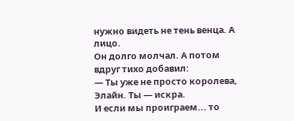нужно видеть не тень венца. А лицо.
Он долго молчал. А потом вдруг тихо добавил:
— Ты уже не просто королева, Элайн. Ты — искра.
И если мы проиграем... то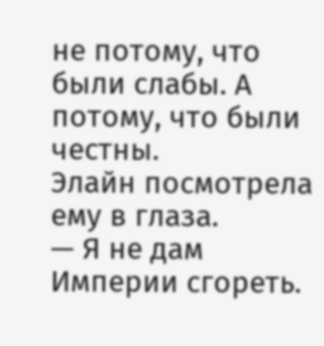не потому, что были слабы. А потому, что были честны.
Элайн посмотрела ему в глаза.
— Я не дам Империи сгореть.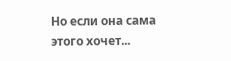Но если она сама этого хочет...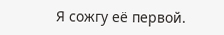Я сожгу её первой.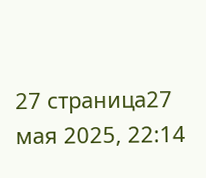27 страница27 мая 2025, 22:14